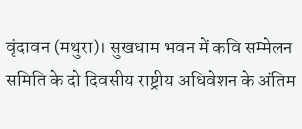वृंदावन (मथुरा)। सुखधाम भवन में कवि सम्मेलन समिति के दो दिवसीय राष्ट्रीय अधिवेशन के अंतिम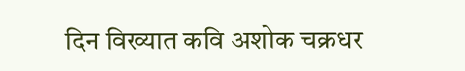दिन विख्यात कवि अशोक चक्रधर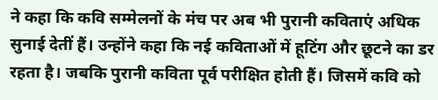ने कहा कि कवि सम्मेलनों के मंच पर अब भी पुरानी कविताएं अधिक सुनाई देतीं हैं। उन्होंने कहा कि नई कविताओं में हूटिंग और छूटने का डर रहता है। जबकि पुरानी कविता पूर्व परीक्षित होती हैं। जिसमें कवि को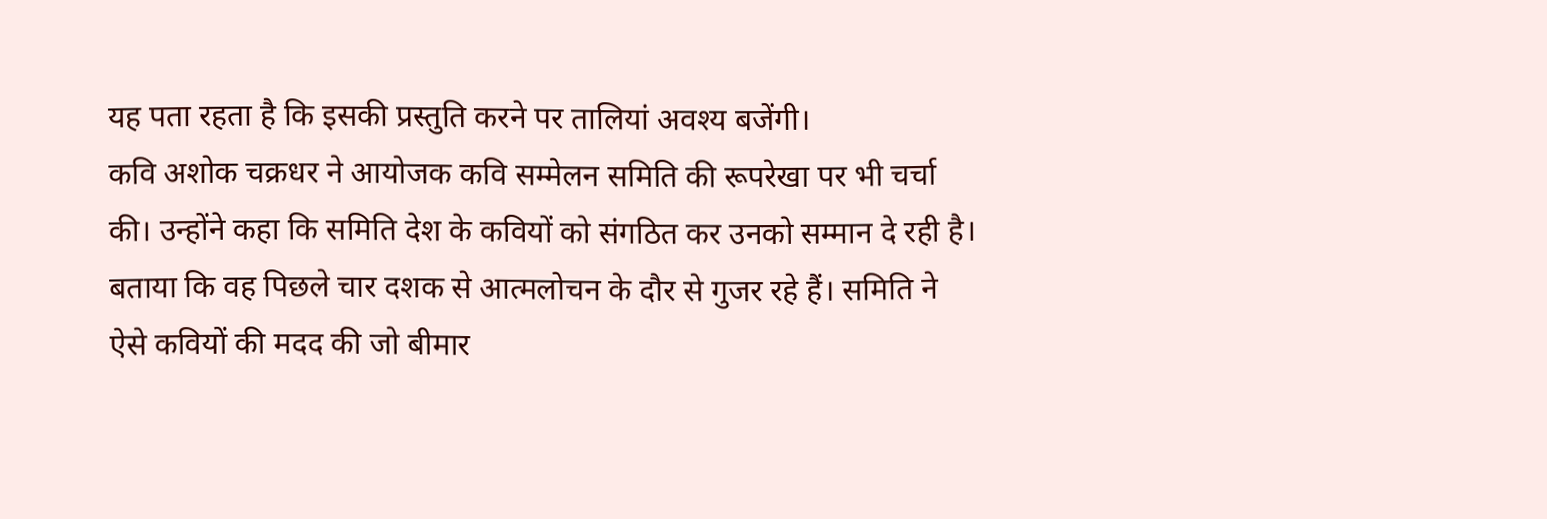यह पता रहता है कि इसकी प्रस्तुति करने पर तालियां अवश्य बजेंगी।
कवि अशोक चक्रधर ने आयोजक कवि सम्मेलन समिति की रूपरेखा पर भी चर्चा की। उन्होंने कहा कि समिति देश के कवियों को संगठित कर उनको सम्मान दे रही है। बताया कि वह पिछले चार दशक से आत्मलोचन के दौर से गुजर रहे हैं। समिति ने ऐसे कवियों की मदद की जो बीमार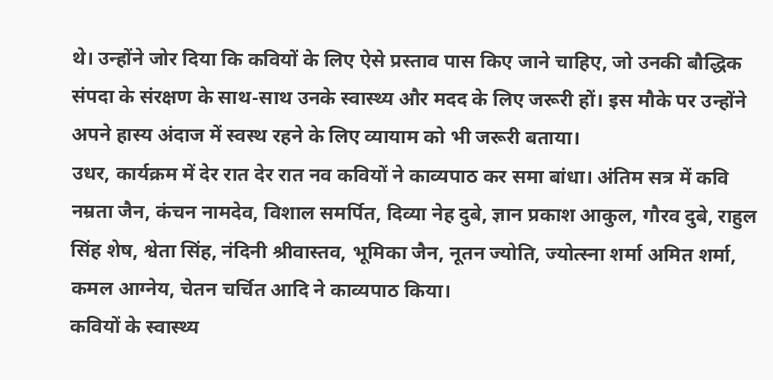थे। उन्होंने जोर दिया कि कवियों के लिए ऐसे प्रस्ताव पास किए जाने चाहिए, जो उनकी बौद्धिक संपदा के संरक्षण के साथ-साथ उनके स्वास्थ्य और मदद के लिए जरूरी हों। इस मौके पर उन्होंने अपने हास्य अंदाज में स्वस्थ रहने के लिए व्यायाम को भी जरूरी बताया।
उधर, कार्यक्रम में देर रात देर रात नव कवियों ने काव्यपाठ कर समा बांधा। अंतिम सत्र में कवि नम्रता जैन, कंचन नामदेव, विशाल समर्पित, दिव्या नेह दुबे, ज्ञान प्रकाश आकुल, गौरव दुबे, राहुल सिंह शेष, श्वेता सिंह, नंदिनी श्रीवास्तव, भूमिका जैन, नूतन ज्योति, ज्योत्स्ना शर्मा अमित शर्मा, कमल आग्नेय, चेतन चर्चित आदि ने काव्यपाठ किया।
कवियों के स्वास्थ्य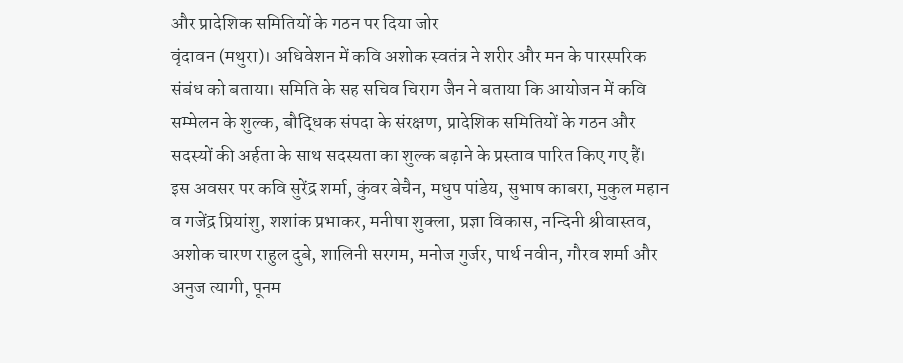और प्रादेशिक समितियों के गठन पर दिया जोर
वृंदावन (मथुरा)। अधिवेशन में कवि अशोक स्वतंत्र ने शरीर और मन के पारस्परिक संबंध को बताया। समिति के सह सचिव चिराग जैन ने बताया कि आयोजन में कवि सम्मेलन के शुल्क, बौद्धिक संपदा के संरक्षण, प्रादेशिक समितियों के गठन और सदस्यों की अर्हता के साथ सदस्यता का शुल्क बढ़ाने के प्रस्ताव पारित किए गए हैं। इस अवसर पर कवि सुरेंद्र शर्मा, कुंवर बेचैन, मधुप पांडेय, सुभाष काबरा, मुकुल महान व गजेंद्र प्रियांशु, शशांक प्रभाकर, मनीषा शुक्ला, प्रज्ञा विकास, नन्दिनी श्रीवास्तव, अशोक चारण राहुल दुबे, शालिनी सरगम, मनोज गुर्जर, पार्थ नवीन, गौरव शर्मा और अनुज त्यागी, पूनम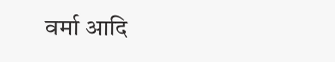वर्मा आदि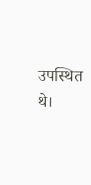उपस्थित थे।